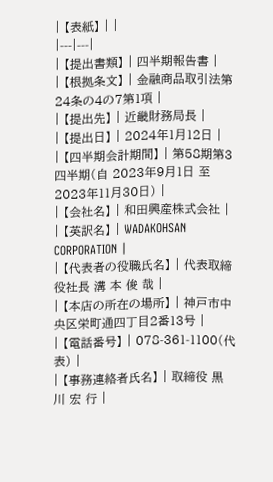| 【表紙】 | |
|---|---|
| 【提出書類】 | 四半期報告書 |
| 【根拠条文】 | 金融商品取引法第24条の4の7第1項 |
| 【提出先】 | 近畿財務局長 |
| 【提出日】 | 2024年1月12日 |
| 【四半期会計期間】 | 第58期第3四半期(自 2023年9月1日 至 2023年11月30日) |
| 【会社名】 | 和田興産株式会社 |
| 【英訳名】 | WADAKOHSAN CORPORATION |
| 【代表者の役職氏名】 | 代表取締役社長 溝 本 俊 哉 |
| 【本店の所在の場所】 | 神戸市中央区栄町通四丁目2番13号 |
| 【電話番号】 | 078-361-1100(代表) |
| 【事務連絡者氏名】 | 取締役 黒 川 宏 行 |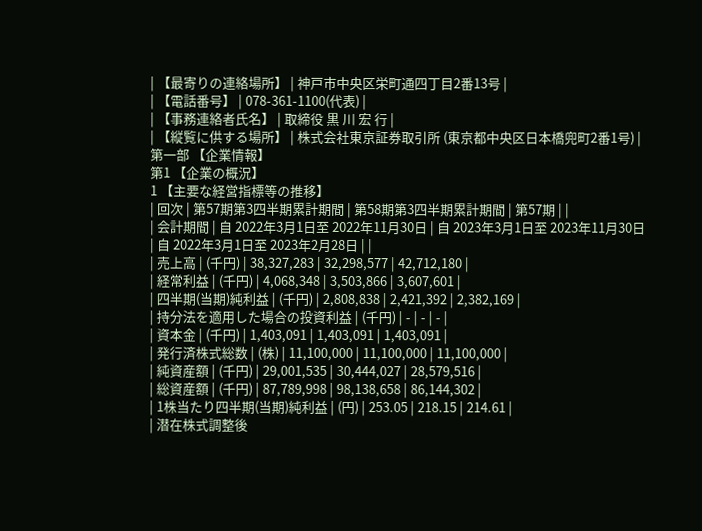| 【最寄りの連絡場所】 | 神戸市中央区栄町通四丁目2番13号 |
| 【電話番号】 | 078-361-1100(代表) |
| 【事務連絡者氏名】 | 取締役 黒 川 宏 行 |
| 【縦覧に供する場所】 | 株式会社東京証券取引所 (東京都中央区日本橋兜町2番1号) |
第一部 【企業情報】
第1 【企業の概況】
1 【主要な経営指標等の推移】
| 回次 | 第57期第3四半期累計期間 | 第58期第3四半期累計期間 | 第57期 | |
| 会計期間 | 自 2022年3月1日至 2022年11月30日 | 自 2023年3月1日至 2023年11月30日 | 自 2022年3月1日至 2023年2月28日 | |
| 売上高 | (千円) | 38,327,283 | 32,298,577 | 42,712,180 |
| 経常利益 | (千円) | 4,068,348 | 3,503,866 | 3,607,601 |
| 四半期(当期)純利益 | (千円) | 2,808,838 | 2,421,392 | 2,382,169 |
| 持分法を適用した場合の投資利益 | (千円) | - | - | - |
| 資本金 | (千円) | 1,403,091 | 1,403,091 | 1,403,091 |
| 発行済株式総数 | (株) | 11,100,000 | 11,100,000 | 11,100,000 |
| 純資産額 | (千円) | 29,001,535 | 30,444,027 | 28,579,516 |
| 総資産額 | (千円) | 87,789,998 | 98,138,658 | 86,144,302 |
| 1株当たり四半期(当期)純利益 | (円) | 253.05 | 218.15 | 214.61 |
| 潜在株式調整後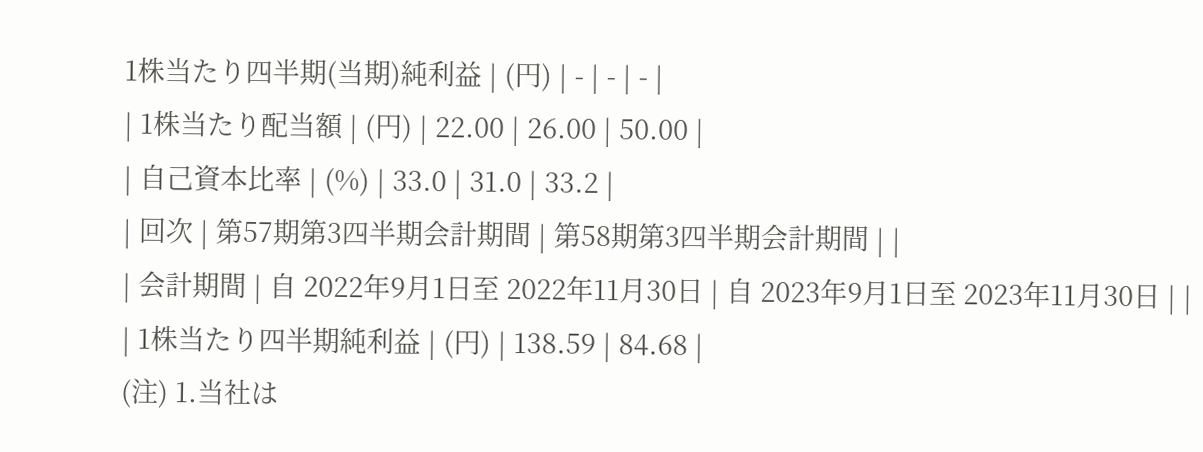1株当たり四半期(当期)純利益 | (円) | - | - | - |
| 1株当たり配当額 | (円) | 22.00 | 26.00 | 50.00 |
| 自己資本比率 | (%) | 33.0 | 31.0 | 33.2 |
| 回次 | 第57期第3四半期会計期間 | 第58期第3四半期会計期間 | |
| 会計期間 | 自 2022年9月1日至 2022年11月30日 | 自 2023年9月1日至 2023年11月30日 | |
| 1株当たり四半期純利益 | (円) | 138.59 | 84.68 |
(注) 1.当社は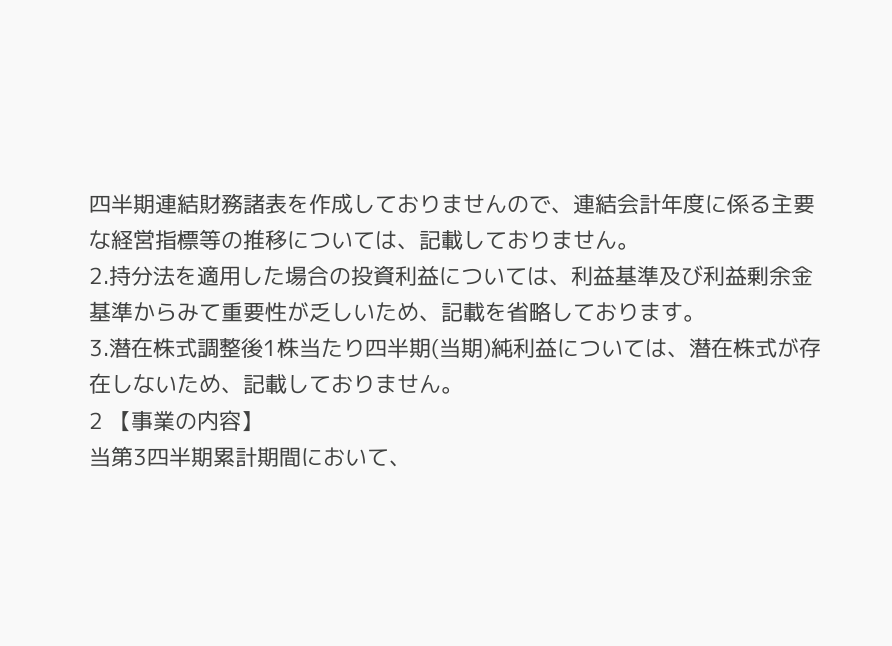四半期連結財務諸表を作成しておりませんので、連結会計年度に係る主要な経営指標等の推移については、記載しておりません。
2.持分法を適用した場合の投資利益については、利益基準及び利益剰余金基準からみて重要性が乏しいため、記載を省略しております。
3.潜在株式調整後1株当たり四半期(当期)純利益については、潜在株式が存在しないため、記載しておりません。
2 【事業の内容】
当第3四半期累計期間において、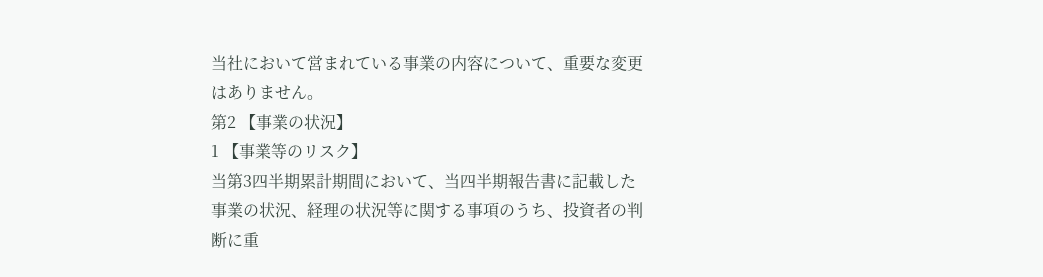当社において営まれている事業の内容について、重要な変更はありません。
第2 【事業の状況】
1 【事業等のリスク】
当第3四半期累計期間において、当四半期報告書に記載した事業の状況、経理の状況等に関する事項のうち、投資者の判断に重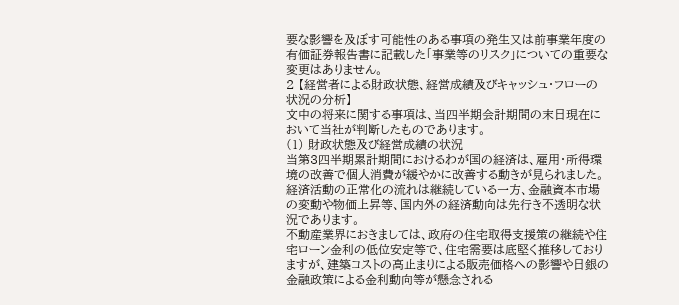要な影響を及ぼす可能性のある事項の発生又は前事業年度の有価証券報告書に記載した「事業等のリスク」についての重要な変更はありません。
2 【経営者による財政状態、経営成績及びキャッシュ・フローの状況の分析】
文中の将来に関する事項は、当四半期会計期間の末日現在において当社が判断したものであります。
(1) 財政状態及び経営成績の状況
当第3四半期累計期間におけるわが国の経済は、雇用・所得環境の改善で個人消費が緩やかに改善する動きが見られました。経済活動の正常化の流れは継続している一方、金融資本市場の変動や物価上昇等、国内外の経済動向は先行き不透明な状況であります。
不動産業界におきましては、政府の住宅取得支援策の継続や住宅ローン金利の低位安定等で、住宅需要は底堅く推移しておりますが、建築コストの高止まりによる販売価格への影響や日銀の金融政策による金利動向等が懸念される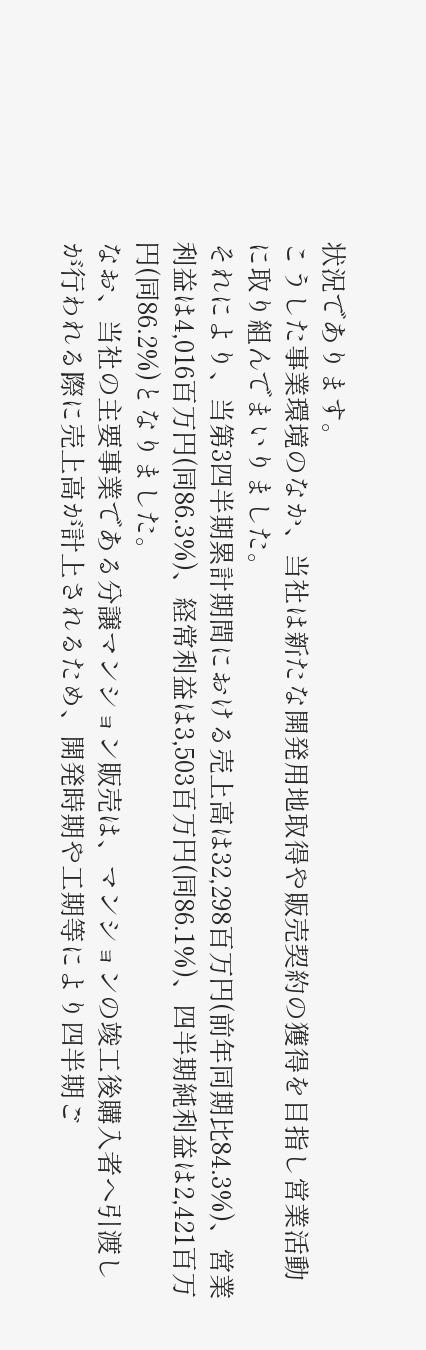状況であります。
こうした事業環境のなか、当社は新たな開発用地取得や販売契約の獲得を目指し営業活動に取り組んでまいりました。
それにより、当第3四半期累計期間における売上高は32,298百万円(前年同期比84.3%)、営業利益は4,016百万円(同86.3%)、経常利益は3,503百万円(同86.1%)、四半期純利益は2,421百万円(同86.2%)となりました。
なお、当社の主要事業である分譲マンション販売は、マンションの竣工後購入者へ引渡しが行われる際に売上高が計上されるため、開発時期や工期等により四半期ご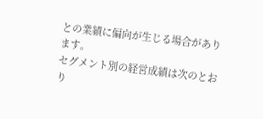との業績に偏向が生じる場合があります。
セグメント別の経営成績は次のとおり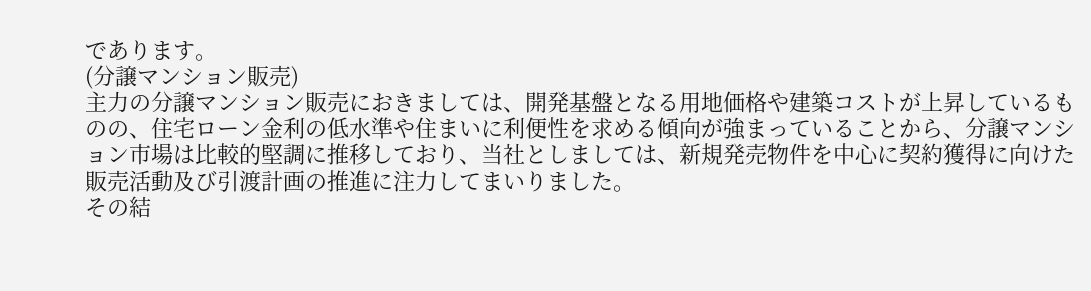であります。
(分譲マンション販売)
主力の分譲マンション販売におきましては、開発基盤となる用地価格や建築コストが上昇しているものの、住宅ローン金利の低水準や住まいに利便性を求める傾向が強まっていることから、分譲マンション市場は比較的堅調に推移しており、当社としましては、新規発売物件を中心に契約獲得に向けた販売活動及び引渡計画の推進に注力してまいりました。
その結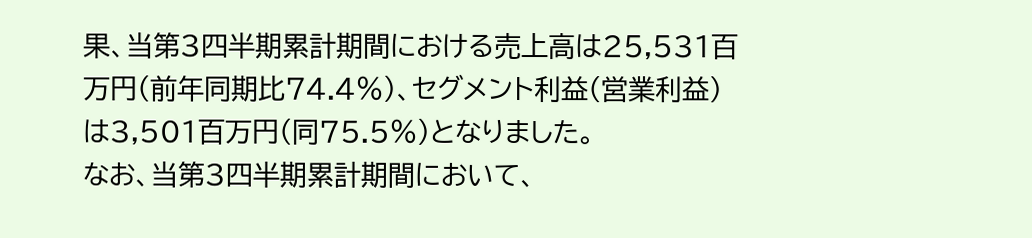果、当第3四半期累計期間における売上高は25,531百万円(前年同期比74.4%)、セグメント利益(営業利益)は3,501百万円(同75.5%)となりました。
なお、当第3四半期累計期間において、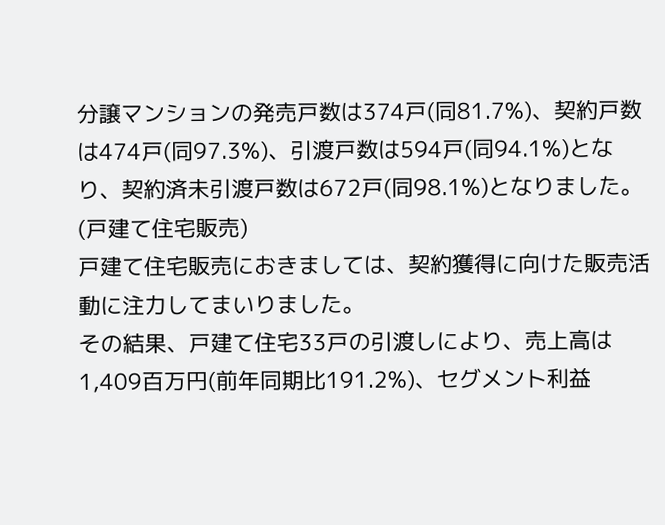分譲マンションの発売戸数は374戸(同81.7%)、契約戸数は474戸(同97.3%)、引渡戸数は594戸(同94.1%)となり、契約済未引渡戸数は672戸(同98.1%)となりました。
(戸建て住宅販売)
戸建て住宅販売におきましては、契約獲得に向けた販売活動に注力してまいりました。
その結果、戸建て住宅33戸の引渡しにより、売上高は1,409百万円(前年同期比191.2%)、セグメント利益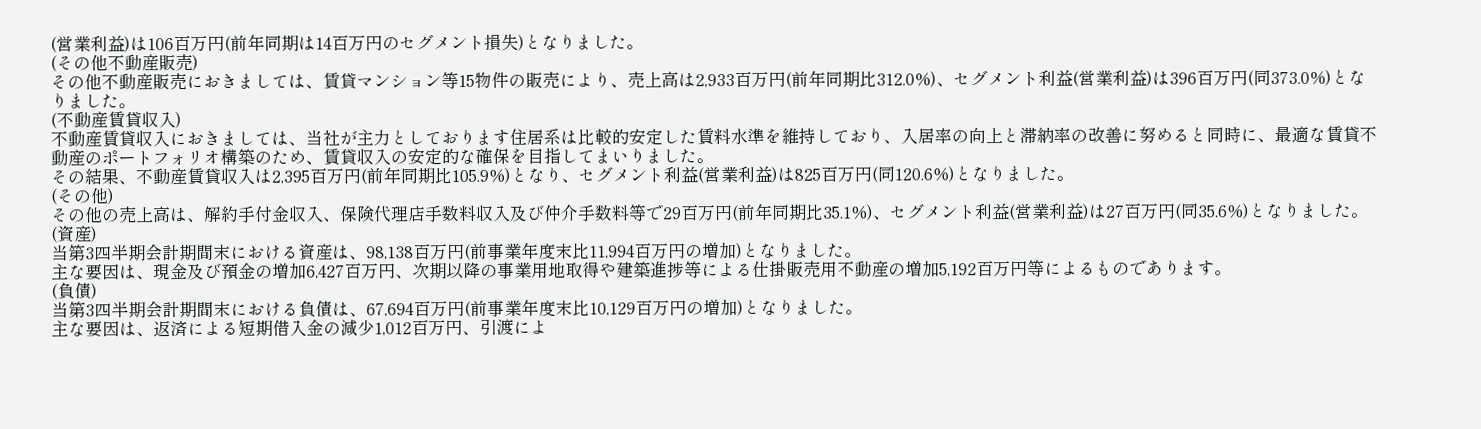(営業利益)は106百万円(前年同期は14百万円のセグメント損失)となりました。
(その他不動産販売)
その他不動産販売におきましては、賃貸マンション等15物件の販売により、売上高は2,933百万円(前年同期比312.0%)、セグメント利益(営業利益)は396百万円(同373.0%)となりました。
(不動産賃貸収入)
不動産賃貸収入におきましては、当社が主力としております住居系は比較的安定した賃料水準を維持しており、入居率の向上と滞納率の改善に努めると同時に、最適な賃貸不動産のポートフォリオ構築のため、賃貸収入の安定的な確保を目指してまいりました。
その結果、不動産賃貸収入は2,395百万円(前年同期比105.9%)となり、セグメント利益(営業利益)は825百万円(同120.6%)となりました。
(その他)
その他の売上高は、解約手付金収入、保険代理店手数料収入及び仲介手数料等で29百万円(前年同期比35.1%)、セグメント利益(営業利益)は27百万円(同35.6%)となりました。
(資産)
当第3四半期会計期間末における資産は、98,138百万円(前事業年度末比11,994百万円の増加)となりました。
主な要因は、現金及び預金の増加6,427百万円、次期以降の事業用地取得や建築進捗等による仕掛販売用不動産の増加5,192百万円等によるものであります。
(負債)
当第3四半期会計期間末における負債は、67,694百万円(前事業年度末比10,129百万円の増加)となりました。
主な要因は、返済による短期借入金の減少1,012百万円、引渡によ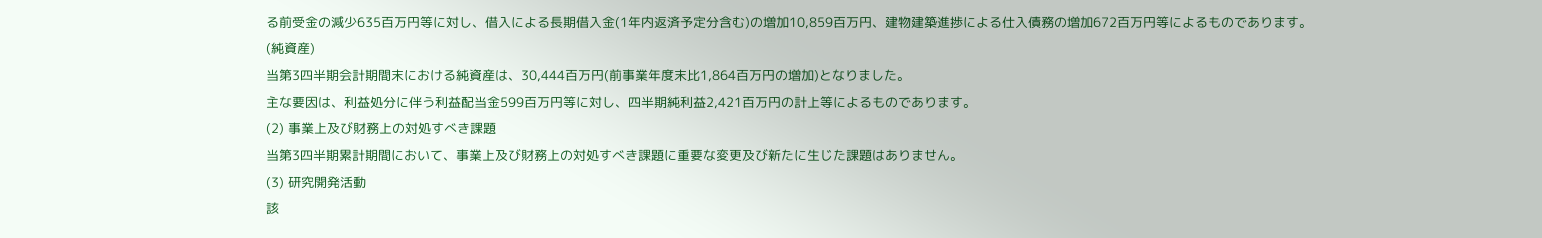る前受金の減少635百万円等に対し、借入による長期借入金(1年内返済予定分含む)の増加10,859百万円、建物建築進捗による仕入債務の増加672百万円等によるものであります。
(純資産)
当第3四半期会計期間末における純資産は、30,444百万円(前事業年度末比1,864百万円の増加)となりました。
主な要因は、利益処分に伴う利益配当金599百万円等に対し、四半期純利益2,421百万円の計上等によるものであります。
(2) 事業上及び財務上の対処すべき課題
当第3四半期累計期間において、事業上及び財務上の対処すべき課題に重要な変更及び新たに生じた課題はありません。
(3) 研究開発活動
該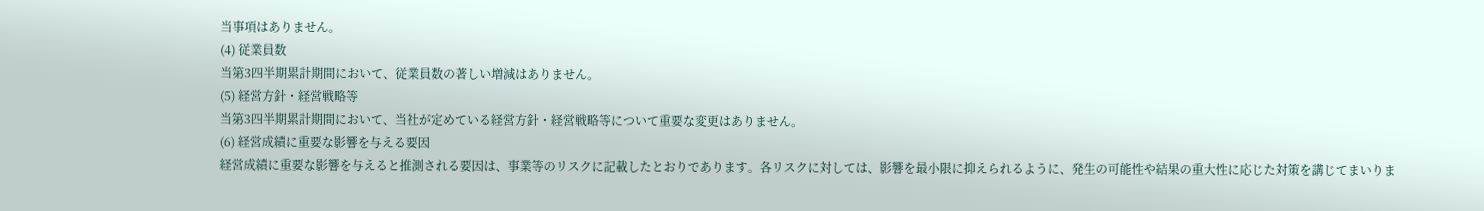当事項はありません。
(4) 従業員数
当第3四半期累計期間において、従業員数の著しい増減はありません。
(5) 経営方針・経営戦略等
当第3四半期累計期間において、当社が定めている経営方針・経営戦略等について重要な変更はありません。
(6) 経営成績に重要な影響を与える要因
経営成績に重要な影響を与えると推測される要因は、事業等のリスクに記載したとおりであります。各リスクに対しては、影響を最小限に抑えられるように、発生の可能性や結果の重大性に応じた対策を講じてまいりま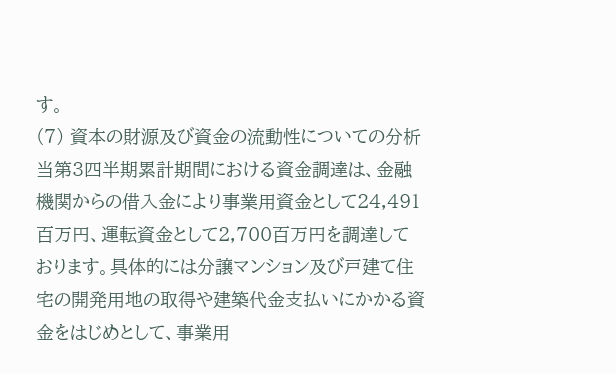す。
(7) 資本の財源及び資金の流動性についての分析
当第3四半期累計期間における資金調達は、金融機関からの借入金により事業用資金として24,491百万円、運転資金として2,700百万円を調達しております。具体的には分譲マンション及び戸建て住宅の開発用地の取得や建築代金支払いにかかる資金をはじめとして、事業用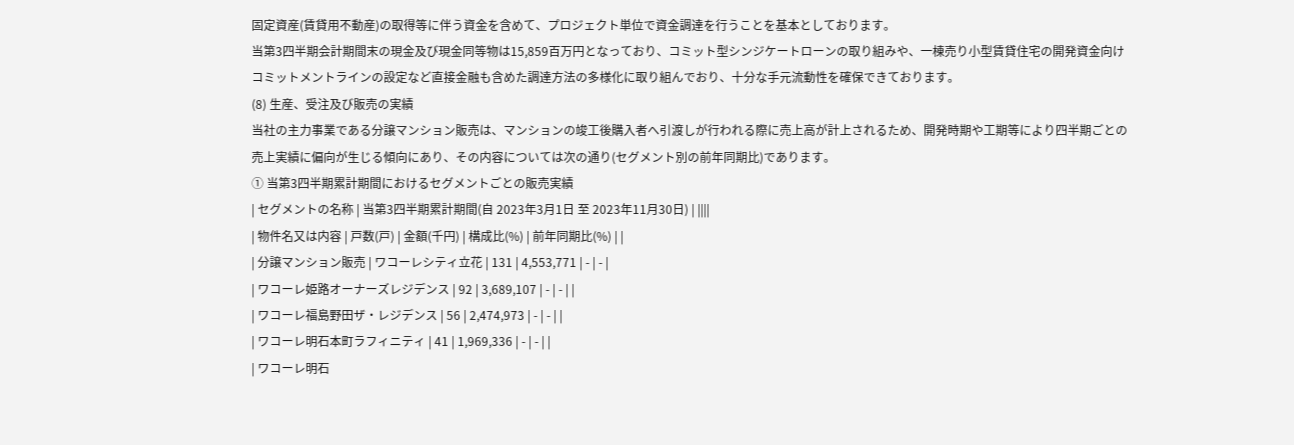固定資産(賃貸用不動産)の取得等に伴う資金を含めて、プロジェクト単位で資金調達を行うことを基本としております。
当第3四半期会計期間末の現金及び現金同等物は15,859百万円となっており、コミット型シンジケートローンの取り組みや、一棟売り小型賃貸住宅の開発資金向けコミットメントラインの設定など直接金融も含めた調達方法の多様化に取り組んでおり、十分な手元流動性を確保できております。
(8) 生産、受注及び販売の実績
当社の主力事業である分譲マンション販売は、マンションの竣工後購入者へ引渡しが行われる際に売上高が計上されるため、開発時期や工期等により四半期ごとの売上実績に偏向が生じる傾向にあり、その内容については次の通り(セグメント別の前年同期比)であります。
① 当第3四半期累計期間におけるセグメントごとの販売実績
| セグメントの名称 | 当第3四半期累計期間(自 2023年3月1日 至 2023年11月30日) | ||||
| 物件名又は内容 | 戸数(戸) | 金額(千円) | 構成比(%) | 前年同期比(%) | |
| 分譲マンション販売 | ワコーレシティ立花 | 131 | 4,553,771 | - | - |
| ワコーレ姫路オーナーズレジデンス | 92 | 3,689,107 | - | - | |
| ワコーレ福島野田ザ・レジデンス | 56 | 2,474,973 | - | - | |
| ワコーレ明石本町ラフィニティ | 41 | 1,969,336 | - | - | |
| ワコーレ明石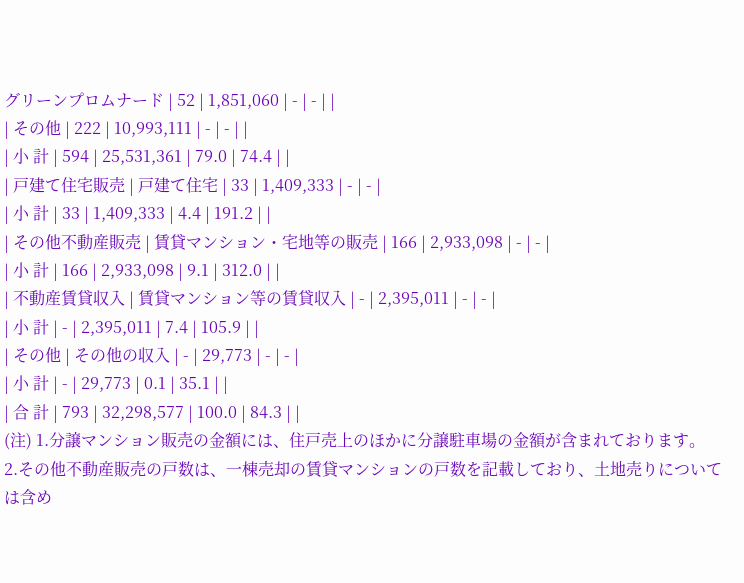グリーンプロムナード | 52 | 1,851,060 | - | - | |
| その他 | 222 | 10,993,111 | - | - | |
| 小 計 | 594 | 25,531,361 | 79.0 | 74.4 | |
| 戸建て住宅販売 | 戸建て住宅 | 33 | 1,409,333 | - | - |
| 小 計 | 33 | 1,409,333 | 4.4 | 191.2 | |
| その他不動産販売 | 賃貸マンション・宅地等の販売 | 166 | 2,933,098 | - | - |
| 小 計 | 166 | 2,933,098 | 9.1 | 312.0 | |
| 不動産賃貸収入 | 賃貸マンション等の賃貸収入 | - | 2,395,011 | - | - |
| 小 計 | - | 2,395,011 | 7.4 | 105.9 | |
| その他 | その他の収入 | - | 29,773 | - | - |
| 小 計 | - | 29,773 | 0.1 | 35.1 | |
| 合 計 | 793 | 32,298,577 | 100.0 | 84.3 | |
(注) 1.分譲マンション販売の金額には、住戸売上のほかに分譲駐車場の金額が含まれております。
2.その他不動産販売の戸数は、一棟売却の賃貸マンションの戸数を記載しており、土地売りについては含め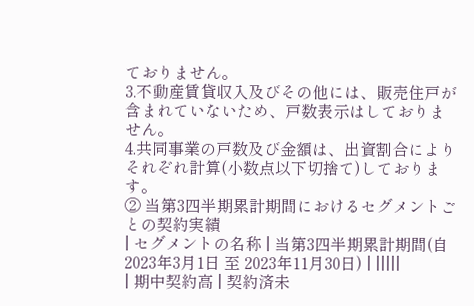ておりません。
3.不動産賃貸収入及びその他には、販売住戸が含まれていないため、戸数表示はしておりません。
4.共同事業の戸数及び金額は、出資割合によりそれぞれ計算(小数点以下切捨て)しております。
② 当第3四半期累計期間におけるセグメントごとの契約実績
| セグメントの名称 | 当第3四半期累計期間(自 2023年3月1日 至 2023年11月30日) | |||||
| 期中契約高 | 契約済未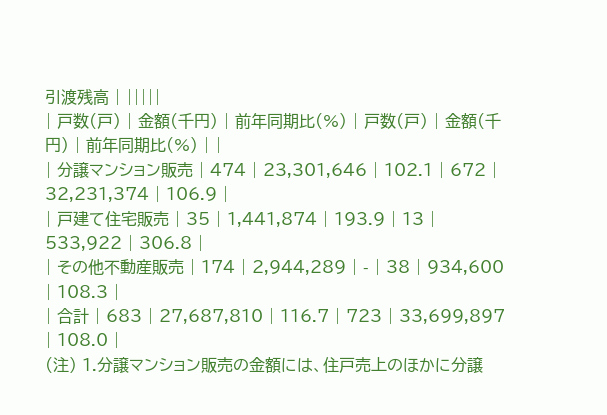引渡残高 | |||||
| 戸数(戸) | 金額(千円) | 前年同期比(%) | 戸数(戸) | 金額(千円) | 前年同期比(%) | |
| 分譲マンション販売 | 474 | 23,301,646 | 102.1 | 672 | 32,231,374 | 106.9 |
| 戸建て住宅販売 | 35 | 1,441,874 | 193.9 | 13 | 533,922 | 306.8 |
| その他不動産販売 | 174 | 2,944,289 | - | 38 | 934,600 | 108.3 |
| 合計 | 683 | 27,687,810 | 116.7 | 723 | 33,699,897 | 108.0 |
(注) 1.分譲マンション販売の金額には、住戸売上のほかに分譲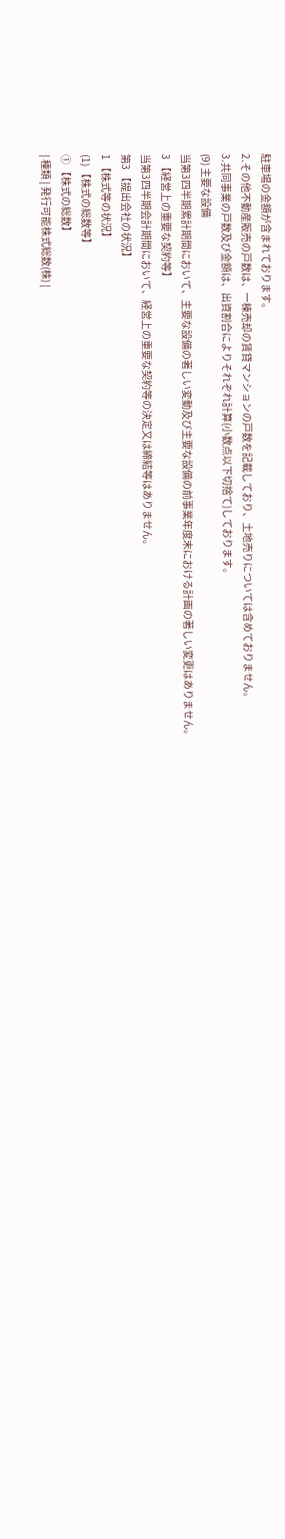駐車場の金額が含まれております。
2.その他不動産販売の戸数は、一棟売却の賃貸マンションの戸数を記載しており、土地売りについては含めておりません。
3.共同事業の戸数及び金額は、出資割合によりそれぞれ計算(小数点以下切捨て)しております。
(9) 主要な設備
当第3四半期累計期間において、主要な設備の著しい変動及び主要な設備の前事業年度末における計画の著しい変更はありません。
3 【経営上の重要な契約等】
当第3四半期会計期間において、経営上の重要な契約等の決定又は締結等はありません。
第3 【提出会社の状況】
1 【株式等の状況】
(1) 【株式の総数等】
① 【株式の総数】
| 種類 | 発行可能株式総数(株) |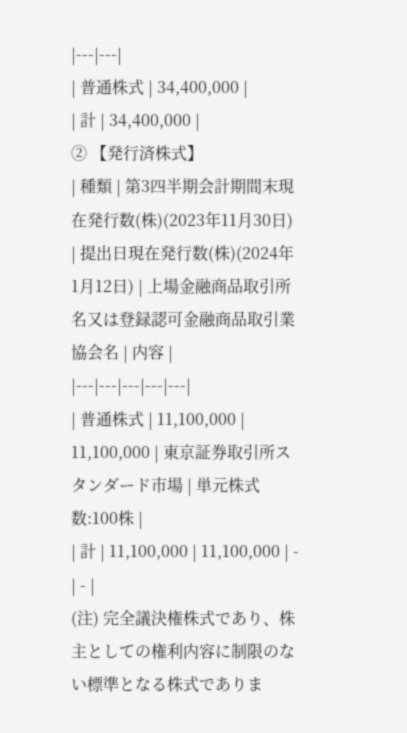|---|---|
| 普通株式 | 34,400,000 |
| 計 | 34,400,000 |
② 【発行済株式】
| 種類 | 第3四半期会計期間末現在発行数(株)(2023年11月30日) | 提出日現在発行数(株)(2024年1月12日) | 上場金融商品取引所名又は登録認可金融商品取引業協会名 | 内容 |
|---|---|---|---|---|
| 普通株式 | 11,100,000 | 11,100,000 | 東京証券取引所スタンダード市場 | 単元株式数:100株 |
| 計 | 11,100,000 | 11,100,000 | - | - |
(注) 完全議決権株式であり、株主としての権利内容に制限のない標準となる株式でありま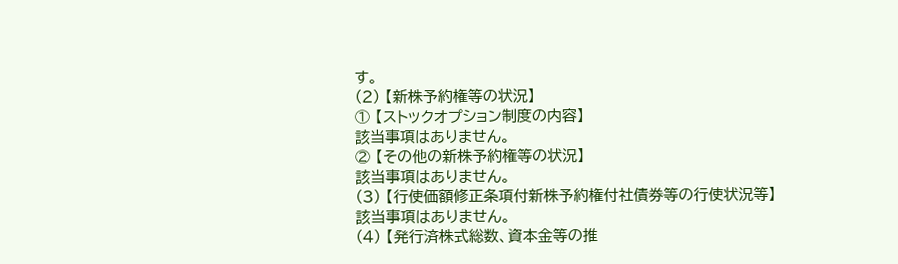す。
(2) 【新株予約権等の状況】
① 【ストックオプション制度の内容】
該当事項はありません。
② 【その他の新株予約権等の状況】
該当事項はありません。
(3) 【行使価額修正条項付新株予約権付社債券等の行使状況等】
該当事項はありません。
(4) 【発行済株式総数、資本金等の推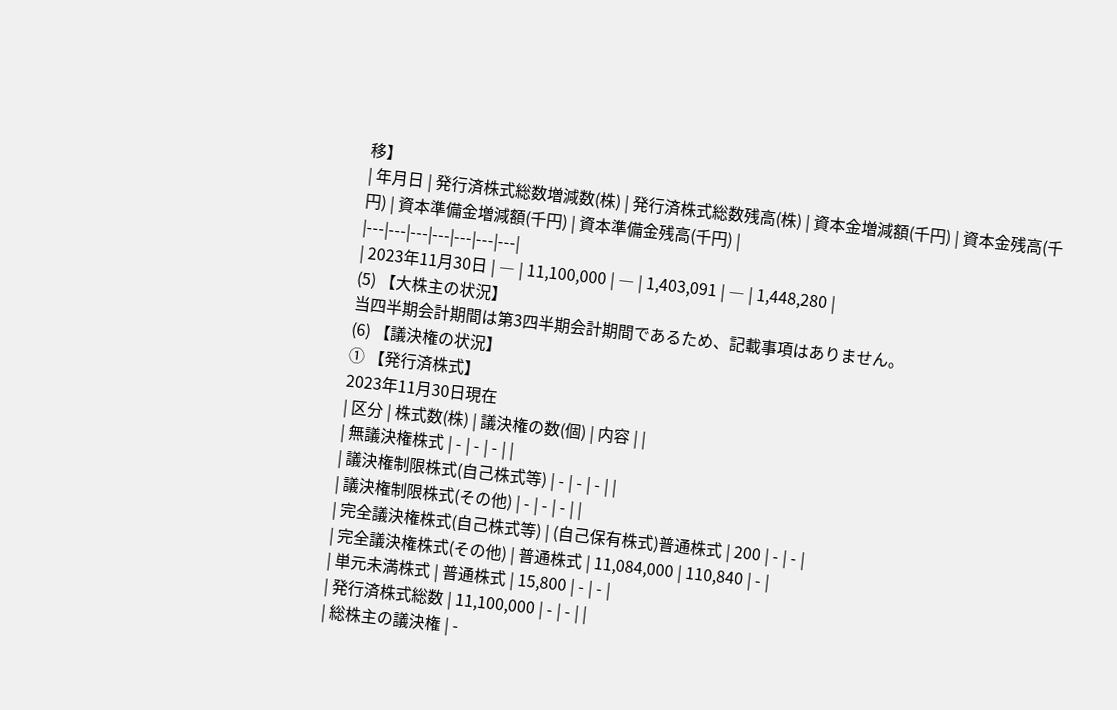移】
| 年月日 | 発行済株式総数増減数(株) | 発行済株式総数残高(株) | 資本金増減額(千円) | 資本金残高(千円) | 資本準備金増減額(千円) | 資本準備金残高(千円) |
|---|---|---|---|---|---|---|
| 2023年11月30日 | ― | 11,100,000 | ― | 1,403,091 | ― | 1,448,280 |
(5) 【大株主の状況】
当四半期会計期間は第3四半期会計期間であるため、記載事項はありません。
(6) 【議決権の状況】
① 【発行済株式】
2023年11月30日現在
| 区分 | 株式数(株) | 議決権の数(個) | 内容 | |
| 無議決権株式 | - | - | - | |
| 議決権制限株式(自己株式等) | - | - | - | |
| 議決権制限株式(その他) | - | - | - | |
| 完全議決権株式(自己株式等) | (自己保有株式)普通株式 | 200 | - | - |
| 完全議決権株式(その他) | 普通株式 | 11,084,000 | 110,840 | - |
| 単元未満株式 | 普通株式 | 15,800 | - | - |
| 発行済株式総数 | 11,100,000 | - | - | |
| 総株主の議決権 | -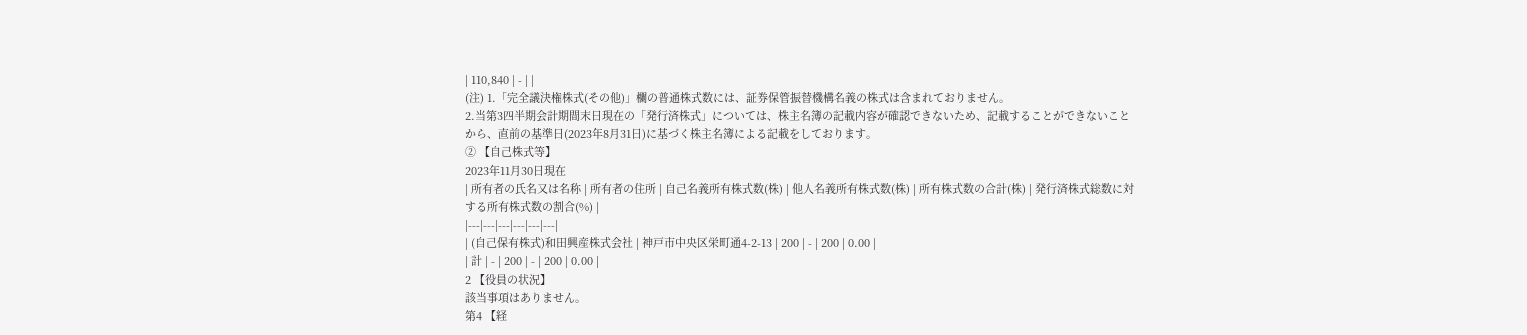| 110,840 | - | |
(注) 1.「完全議決権株式(その他)」欄の普通株式数には、証券保管振替機構名義の株式は含まれておりません。
2.当第3四半期会計期間末日現在の「発行済株式」については、株主名簿の記載内容が確認できないため、記載することができないことから、直前の基準日(2023年8月31日)に基づく株主名簿による記載をしております。
② 【自己株式等】
2023年11月30日現在
| 所有者の氏名又は名称 | 所有者の住所 | 自己名義所有株式数(株) | 他人名義所有株式数(株) | 所有株式数の合計(株) | 発行済株式総数に対する所有株式数の割合(%) |
|---|---|---|---|---|---|
| (自己保有株式)和田興産株式会社 | 神戸市中央区栄町通4-2-13 | 200 | - | 200 | 0.00 |
| 計 | - | 200 | - | 200 | 0.00 |
2 【役員の状況】
該当事項はありません。
第4 【経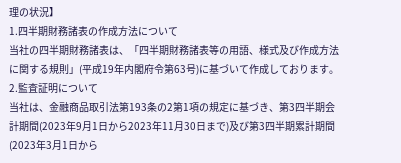理の状況】
1.四半期財務諸表の作成方法について
当社の四半期財務諸表は、「四半期財務諸表等の用語、様式及び作成方法に関する規則」(平成19年内閣府令第63号)に基づいて作成しております。
2.監査証明について
当社は、金融商品取引法第193条の2第1項の規定に基づき、第3四半期会計期間(2023年9月1日から2023年11月30日まで)及び第3四半期累計期間(2023年3月1日から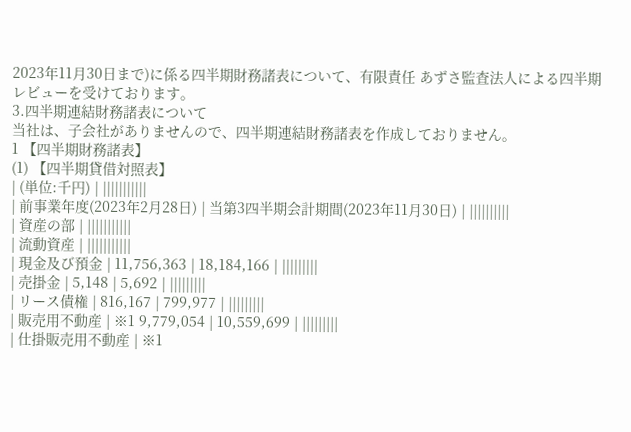2023年11月30日まで)に係る四半期財務諸表について、有限責任 あずさ監査法人による四半期レビューを受けております。
3.四半期連結財務諸表について
当社は、子会社がありませんので、四半期連結財務諸表を作成しておりません。
1 【四半期財務諸表】
(1) 【四半期貸借対照表】
| (単位:千円) | |||||||||||
| 前事業年度(2023年2月28日) | 当第3四半期会計期間(2023年11月30日) | ||||||||||
| 資産の部 | |||||||||||
| 流動資産 | |||||||||||
| 現金及び預金 | 11,756,363 | 18,184,166 | |||||||||
| 売掛金 | 5,148 | 5,692 | |||||||||
| リース債権 | 816,167 | 799,977 | |||||||||
| 販売用不動産 | ※1 9,779,054 | 10,559,699 | |||||||||
| 仕掛販売用不動産 | ※1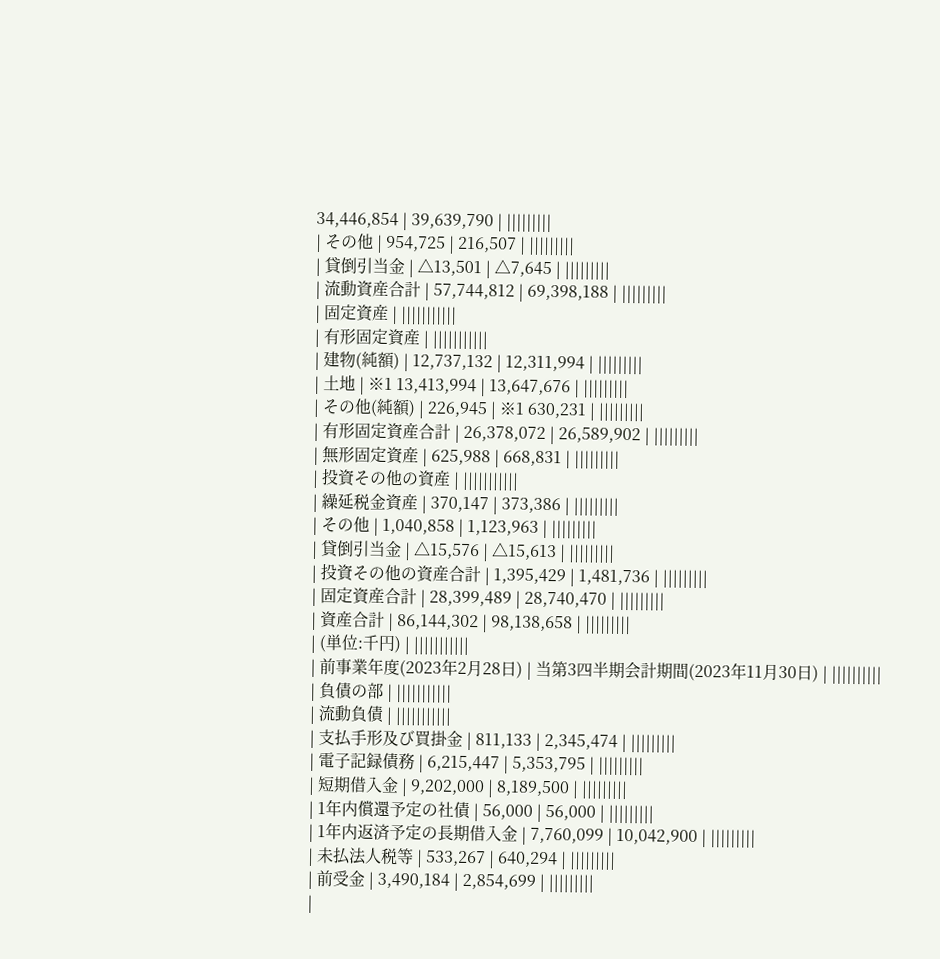34,446,854 | 39,639,790 | |||||||||
| その他 | 954,725 | 216,507 | |||||||||
| 貸倒引当金 | △13,501 | △7,645 | |||||||||
| 流動資産合計 | 57,744,812 | 69,398,188 | |||||||||
| 固定資産 | |||||||||||
| 有形固定資産 | |||||||||||
| 建物(純額) | 12,737,132 | 12,311,994 | |||||||||
| 土地 | ※1 13,413,994 | 13,647,676 | |||||||||
| その他(純額) | 226,945 | ※1 630,231 | |||||||||
| 有形固定資産合計 | 26,378,072 | 26,589,902 | |||||||||
| 無形固定資産 | 625,988 | 668,831 | |||||||||
| 投資その他の資産 | |||||||||||
| 繰延税金資産 | 370,147 | 373,386 | |||||||||
| その他 | 1,040,858 | 1,123,963 | |||||||||
| 貸倒引当金 | △15,576 | △15,613 | |||||||||
| 投資その他の資産合計 | 1,395,429 | 1,481,736 | |||||||||
| 固定資産合計 | 28,399,489 | 28,740,470 | |||||||||
| 資産合計 | 86,144,302 | 98,138,658 | |||||||||
| (単位:千円) | |||||||||||
| 前事業年度(2023年2月28日) | 当第3四半期会計期間(2023年11月30日) | ||||||||||
| 負債の部 | |||||||||||
| 流動負債 | |||||||||||
| 支払手形及び買掛金 | 811,133 | 2,345,474 | |||||||||
| 電子記録債務 | 6,215,447 | 5,353,795 | |||||||||
| 短期借入金 | 9,202,000 | 8,189,500 | |||||||||
| 1年内償還予定の社債 | 56,000 | 56,000 | |||||||||
| 1年内返済予定の長期借入金 | 7,760,099 | 10,042,900 | |||||||||
| 未払法人税等 | 533,267 | 640,294 | |||||||||
| 前受金 | 3,490,184 | 2,854,699 | |||||||||
|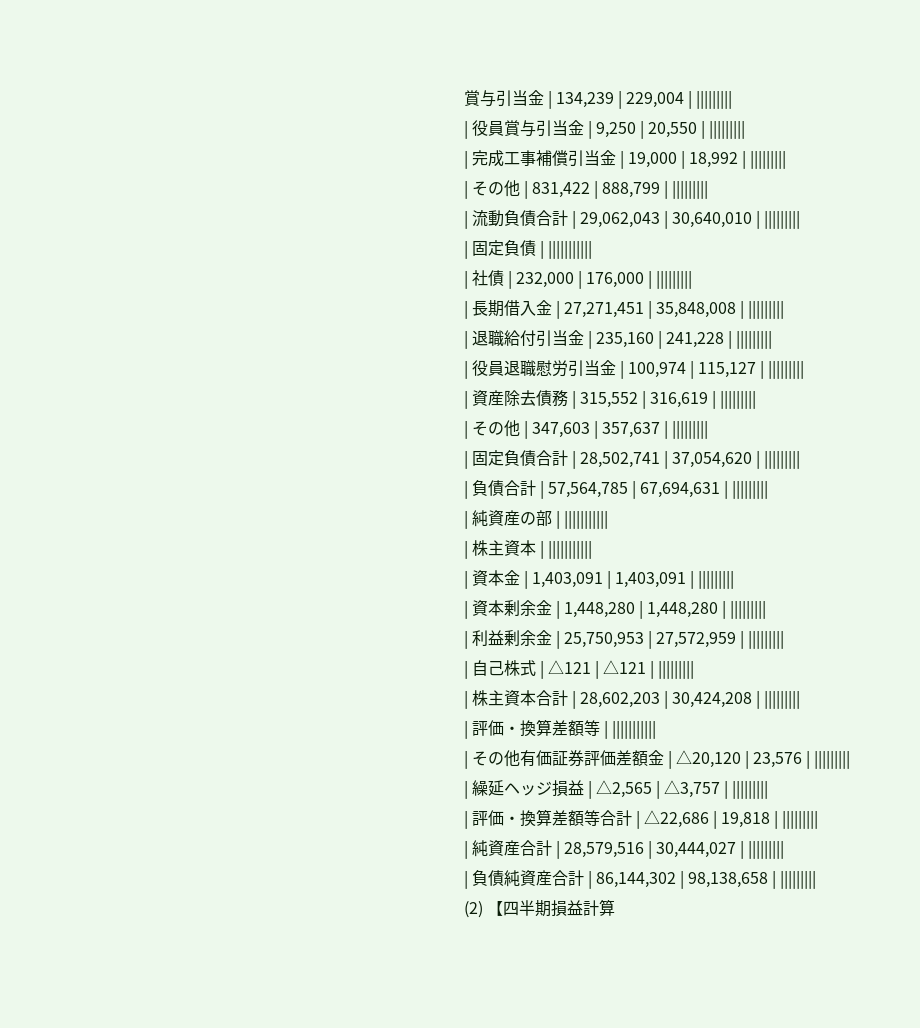賞与引当金 | 134,239 | 229,004 | |||||||||
| 役員賞与引当金 | 9,250 | 20,550 | |||||||||
| 完成工事補償引当金 | 19,000 | 18,992 | |||||||||
| その他 | 831,422 | 888,799 | |||||||||
| 流動負債合計 | 29,062,043 | 30,640,010 | |||||||||
| 固定負債 | |||||||||||
| 社債 | 232,000 | 176,000 | |||||||||
| 長期借入金 | 27,271,451 | 35,848,008 | |||||||||
| 退職給付引当金 | 235,160 | 241,228 | |||||||||
| 役員退職慰労引当金 | 100,974 | 115,127 | |||||||||
| 資産除去債務 | 315,552 | 316,619 | |||||||||
| その他 | 347,603 | 357,637 | |||||||||
| 固定負債合計 | 28,502,741 | 37,054,620 | |||||||||
| 負債合計 | 57,564,785 | 67,694,631 | |||||||||
| 純資産の部 | |||||||||||
| 株主資本 | |||||||||||
| 資本金 | 1,403,091 | 1,403,091 | |||||||||
| 資本剰余金 | 1,448,280 | 1,448,280 | |||||||||
| 利益剰余金 | 25,750,953 | 27,572,959 | |||||||||
| 自己株式 | △121 | △121 | |||||||||
| 株主資本合計 | 28,602,203 | 30,424,208 | |||||||||
| 評価・換算差額等 | |||||||||||
| その他有価証券評価差額金 | △20,120 | 23,576 | |||||||||
| 繰延ヘッジ損益 | △2,565 | △3,757 | |||||||||
| 評価・換算差額等合計 | △22,686 | 19,818 | |||||||||
| 純資産合計 | 28,579,516 | 30,444,027 | |||||||||
| 負債純資産合計 | 86,144,302 | 98,138,658 | |||||||||
(2) 【四半期損益計算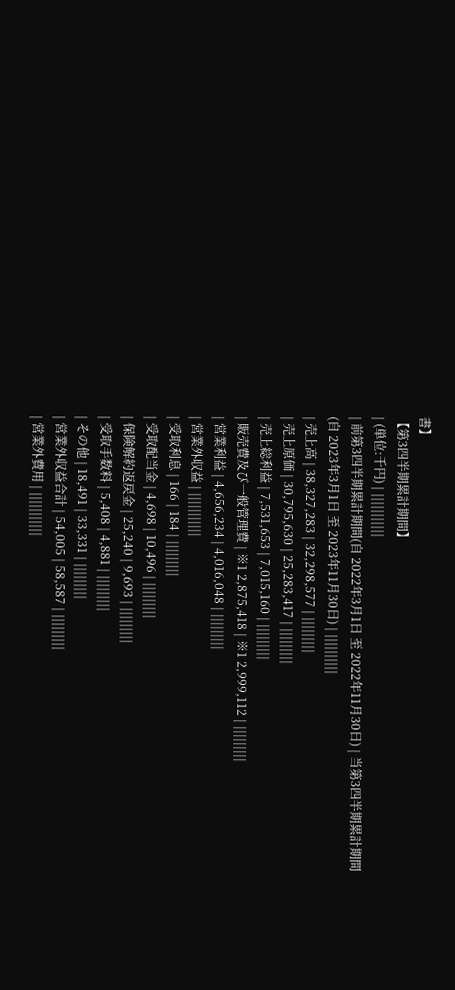書】
【第3四半期累計期間】
| (単位:千円) | |||||||||||
| 前第3四半期累計期間(自 2022年3月1日 至 2022年11月30日) | 当第3四半期累計期間(自 2023年3月1日 至 2023年11月30日) | ||||||||||
| 売上高 | 38,327,283 | 32,298,577 | |||||||||
| 売上原価 | 30,795,630 | 25,283,417 | |||||||||
| 売上総利益 | 7,531,653 | 7,015,160 | |||||||||
| 販売費及び一般管理費 | ※1 2,875,418 | ※1 2,999,112 | |||||||||
| 営業利益 | 4,656,234 | 4,016,048 | |||||||||
| 営業外収益 | |||||||||||
| 受取利息 | 166 | 184 | |||||||||
| 受取配当金 | 4,698 | 10,496 | |||||||||
| 保険解約返戻金 | 25,240 | 9,693 | |||||||||
| 受取手数料 | 5,408 | 4,881 | |||||||||
| その他 | 18,491 | 33,331 | |||||||||
| 営業外収益合計 | 54,005 | 58,587 | |||||||||
| 営業外費用 | |||||||||||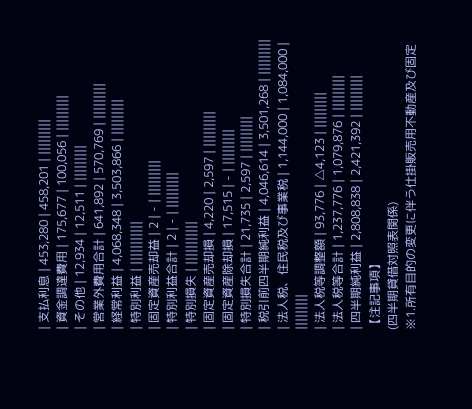| 支払利息 | 453,280 | 458,201 | |||||||||
| 資金調達費用 | 175,677 | 100,056 | |||||||||
| その他 | 12,934 | 12,511 | |||||||||
| 営業外費用合計 | 641,892 | 570,769 | |||||||||
| 経常利益 | 4,068,348 | 3,503,866 | |||||||||
| 特別利益 | |||||||||||
| 固定資産売却益 | 2 | - | |||||||||
| 特別利益合計 | 2 | - | |||||||||
| 特別損失 | |||||||||||
| 固定資産売却損 | 4,220 | 2,597 | |||||||||
| 固定資産除却損 | 17,515 | - | |||||||||
| 特別損失合計 | 21,735 | 2,597 | |||||||||
| 税引前四半期純利益 | 4,046,614 | 3,501,268 | |||||||||
| 法人税、住民税及び事業税 | 1,144,000 | 1,084,000 | |||||||||
| 法人税等調整額 | 93,776 | △4,123 | |||||||||
| 法人税等合計 | 1,237,776 | 1,079,876 | |||||||||
| 四半期純利益 | 2,808,838 | 2,421,392 | |||||||||
【注記事項】
(四半期貸借対照表関係)
※1.所有目的の変更に伴う仕掛販売用不動産及び固定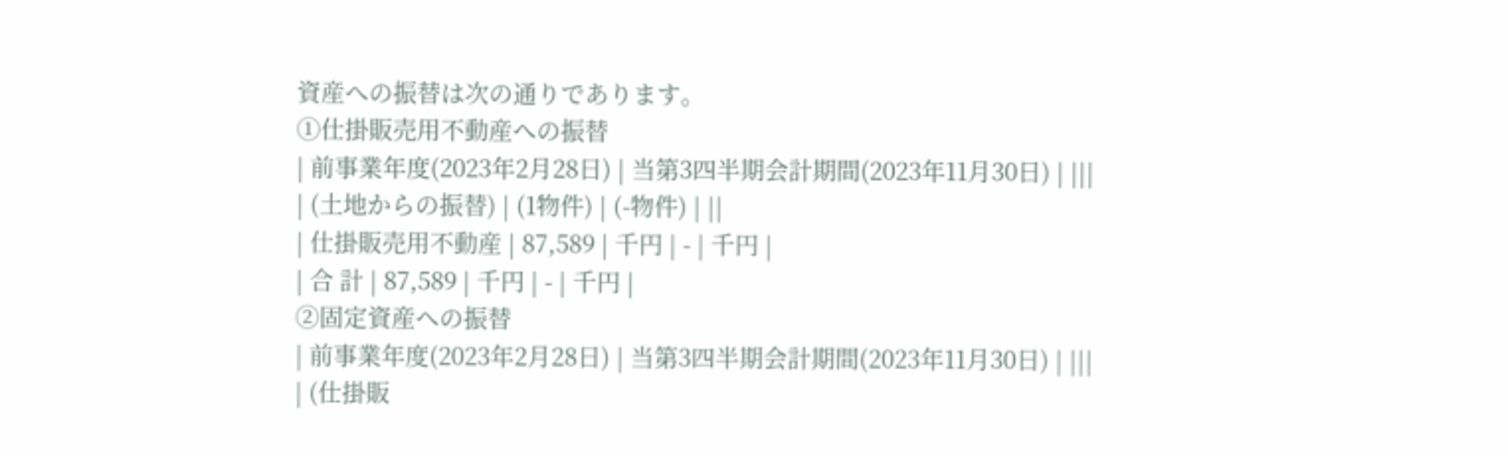資産への振替は次の通りであります。
①仕掛販売用不動産への振替
| 前事業年度(2023年2月28日) | 当第3四半期会計期間(2023年11月30日) | |||
| (土地からの振替) | (1物件) | (-物件) | ||
| 仕掛販売用不動産 | 87,589 | 千円 | - | 千円 |
| 合 計 | 87,589 | 千円 | - | 千円 |
②固定資産への振替
| 前事業年度(2023年2月28日) | 当第3四半期会計期間(2023年11月30日) | |||
| (仕掛販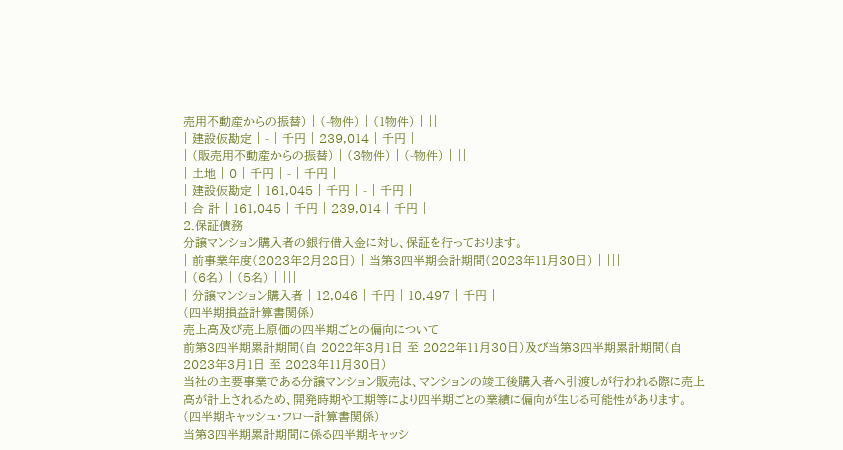売用不動産からの振替) | (-物件) | (1物件) | ||
| 建設仮勘定 | - | 千円 | 239,014 | 千円 |
| (販売用不動産からの振替) | (3物件) | (-物件) | ||
| 土地 | 0 | 千円 | - | 千円 |
| 建設仮勘定 | 161,045 | 千円 | - | 千円 |
| 合 計 | 161,045 | 千円 | 239,014 | 千円 |
2.保証債務
分譲マンション購入者の銀行借入金に対し、保証を行っております。
| 前事業年度(2023年2月28日) | 当第3四半期会計期間(2023年11月30日) | |||
| (6名) | (5名) | |||
| 分譲マンション購入者 | 12,046 | 千円 | 10,497 | 千円 |
(四半期損益計算書関係)
売上高及び売上原価の四半期ごとの偏向について
前第3四半期累計期間(自 2022年3月1日 至 2022年11月30日)及び当第3四半期累計期間(自 2023年3月1日 至 2023年11月30日)
当社の主要事業である分譲マンション販売は、マンションの竣工後購入者へ引渡しが行われる際に売上高が計上されるため、開発時期や工期等により四半期ごとの業績に偏向が生じる可能性があります。
(四半期キャッシュ・フロー計算書関係)
当第3四半期累計期間に係る四半期キャッシ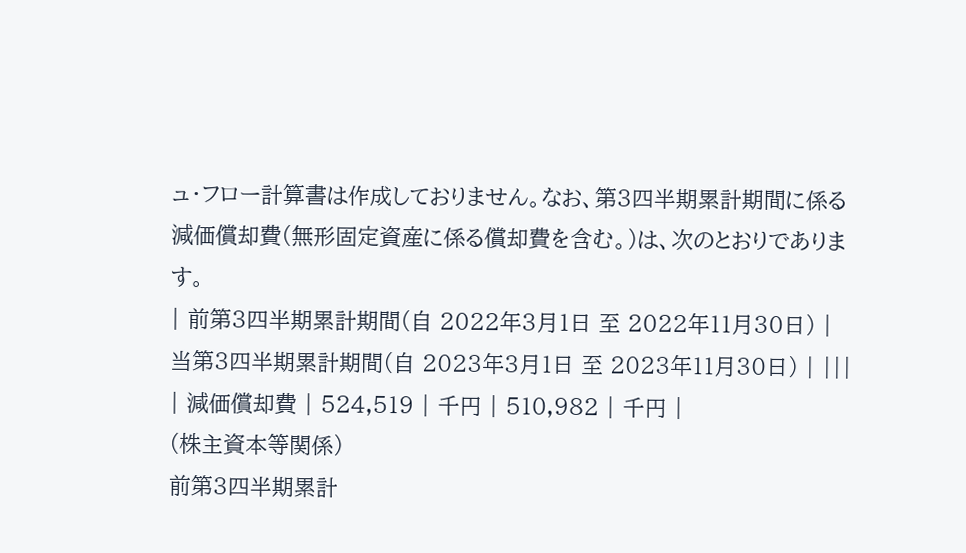ュ・フロー計算書は作成しておりません。なお、第3四半期累計期間に係る減価償却費(無形固定資産に係る償却費を含む。)は、次のとおりであります。
| 前第3四半期累計期間(自 2022年3月1日 至 2022年11月30日) | 当第3四半期累計期間(自 2023年3月1日 至 2023年11月30日) | |||
| 減価償却費 | 524,519 | 千円 | 510,982 | 千円 |
(株主資本等関係)
前第3四半期累計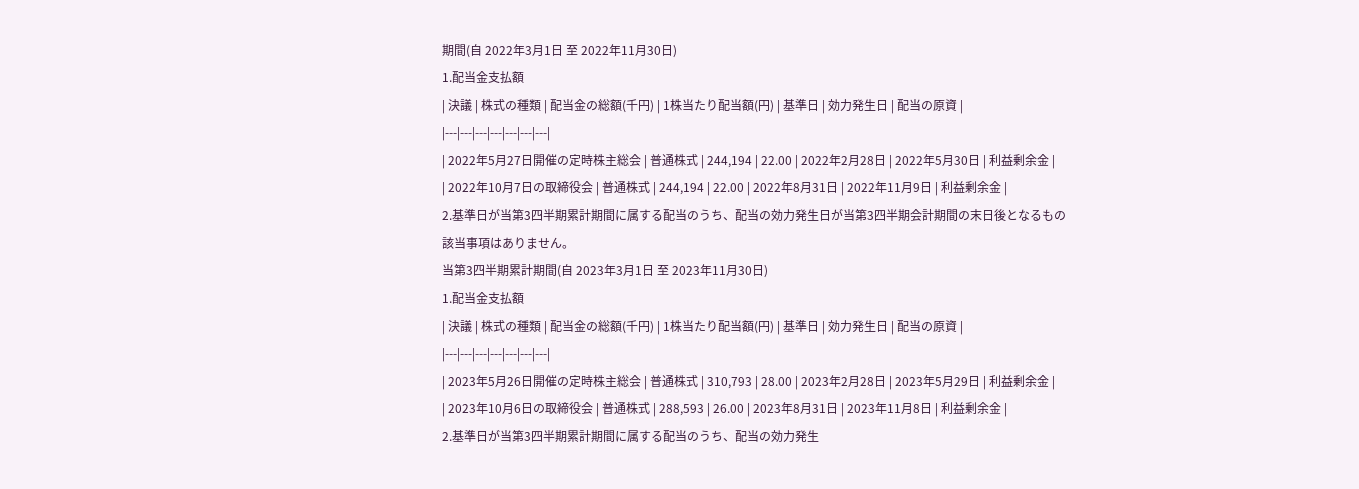期間(自 2022年3月1日 至 2022年11月30日)
1.配当金支払額
| 決議 | 株式の種類 | 配当金の総額(千円) | 1株当たり配当額(円) | 基準日 | 効力発生日 | 配当の原資 |
|---|---|---|---|---|---|---|
| 2022年5月27日開催の定時株主総会 | 普通株式 | 244,194 | 22.00 | 2022年2月28日 | 2022年5月30日 | 利益剰余金 |
| 2022年10月7日の取締役会 | 普通株式 | 244,194 | 22.00 | 2022年8月31日 | 2022年11月9日 | 利益剰余金 |
2.基準日が当第3四半期累計期間に属する配当のうち、配当の効力発生日が当第3四半期会計期間の末日後となるもの
該当事項はありません。
当第3四半期累計期間(自 2023年3月1日 至 2023年11月30日)
1.配当金支払額
| 決議 | 株式の種類 | 配当金の総額(千円) | 1株当たり配当額(円) | 基準日 | 効力発生日 | 配当の原資 |
|---|---|---|---|---|---|---|
| 2023年5月26日開催の定時株主総会 | 普通株式 | 310,793 | 28.00 | 2023年2月28日 | 2023年5月29日 | 利益剰余金 |
| 2023年10月6日の取締役会 | 普通株式 | 288,593 | 26.00 | 2023年8月31日 | 2023年11月8日 | 利益剰余金 |
2.基準日が当第3四半期累計期間に属する配当のうち、配当の効力発生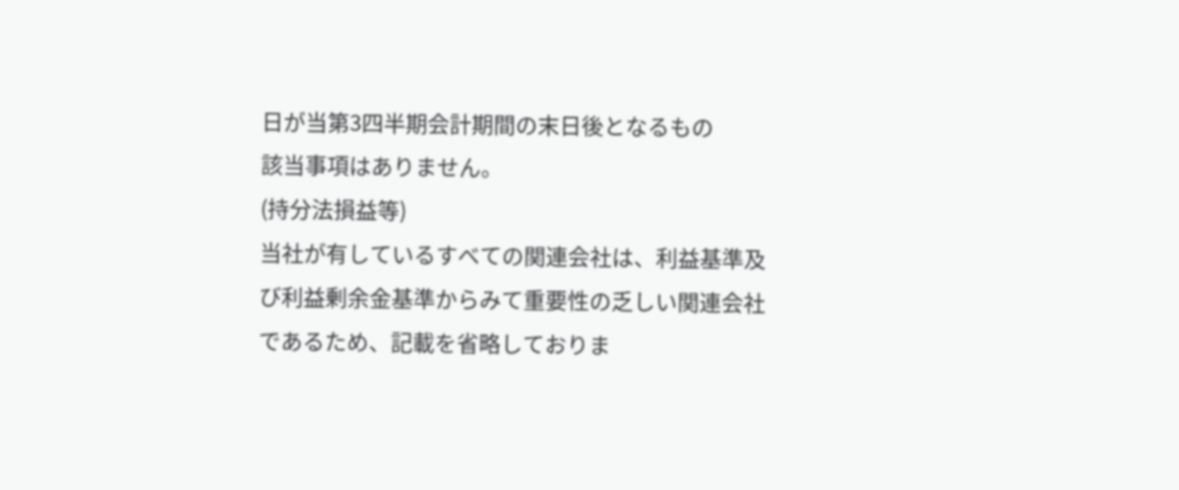日が当第3四半期会計期間の末日後となるもの
該当事項はありません。
(持分法損益等)
当社が有しているすべての関連会社は、利益基準及び利益剰余金基準からみて重要性の乏しい関連会社であるため、記載を省略しておりま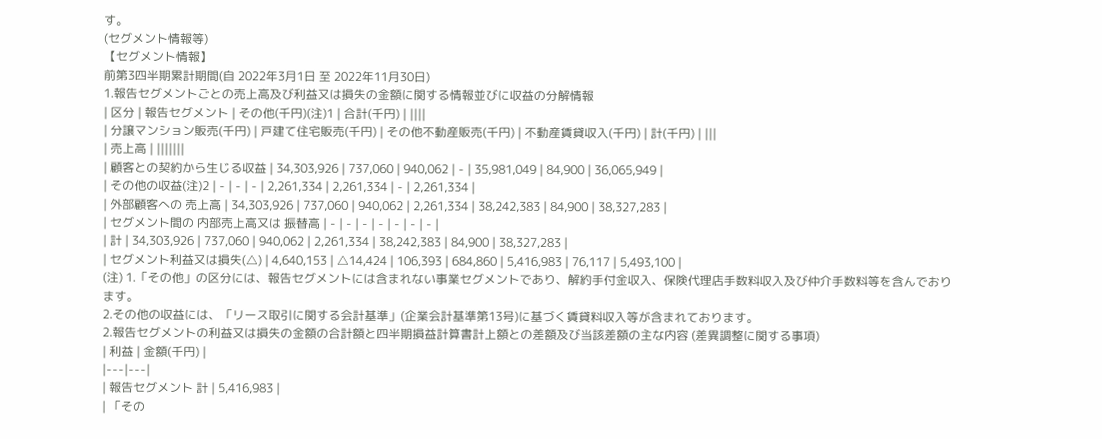す。
(セグメント情報等)
【セグメント情報】
前第3四半期累計期間(自 2022年3月1日 至 2022年11月30日)
1.報告セグメントごとの売上高及び利益又は損失の金額に関する情報並びに収益の分解情報
| 区分 | 報告セグメント | その他(千円)(注)1 | 合計(千円) | ||||
| 分譲マンション販売(千円) | 戸建て住宅販売(千円) | その他不動産販売(千円) | 不動産賃貸収入(千円) | 計(千円) | |||
| 売上高 | |||||||
| 顧客との契約から生じる収益 | 34,303,926 | 737,060 | 940,062 | - | 35,981,049 | 84,900 | 36,065,949 |
| その他の収益(注)2 | - | - | - | 2,261,334 | 2,261,334 | - | 2,261,334 |
| 外部顧客への 売上高 | 34,303,926 | 737,060 | 940,062 | 2,261,334 | 38,242,383 | 84,900 | 38,327,283 |
| セグメント間の 内部売上高又は 振替高 | - | - | - | - | - | - | - |
| 計 | 34,303,926 | 737,060 | 940,062 | 2,261,334 | 38,242,383 | 84,900 | 38,327,283 |
| セグメント利益又は損失(△) | 4,640,153 | △14,424 | 106,393 | 684,860 | 5,416,983 | 76,117 | 5,493,100 |
(注) 1.「その他」の区分には、報告セグメントには含まれない事業セグメントであり、解約手付金収入、保険代理店手数料収入及び仲介手数料等を含んでおります。
2.その他の収益には、「リース取引に関する会計基準」(企業会計基準第13号)に基づく賃貸料収入等が含まれております。
2.報告セグメントの利益又は損失の金額の合計額と四半期損益計算書計上額との差額及び当該差額の主な内容 (差異調整に関する事項)
| 利益 | 金額(千円) |
|---|---|
| 報告セグメント 計 | 5,416,983 |
| 「その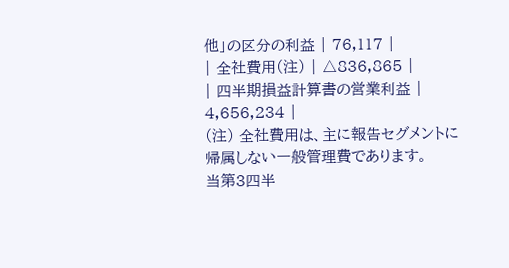他」の区分の利益 | 76,117 |
| 全社費用(注) | △836,865 |
| 四半期損益計算書の営業利益 | 4,656,234 |
(注) 全社費用は、主に報告セグメントに帰属しない一般管理費であります。
当第3四半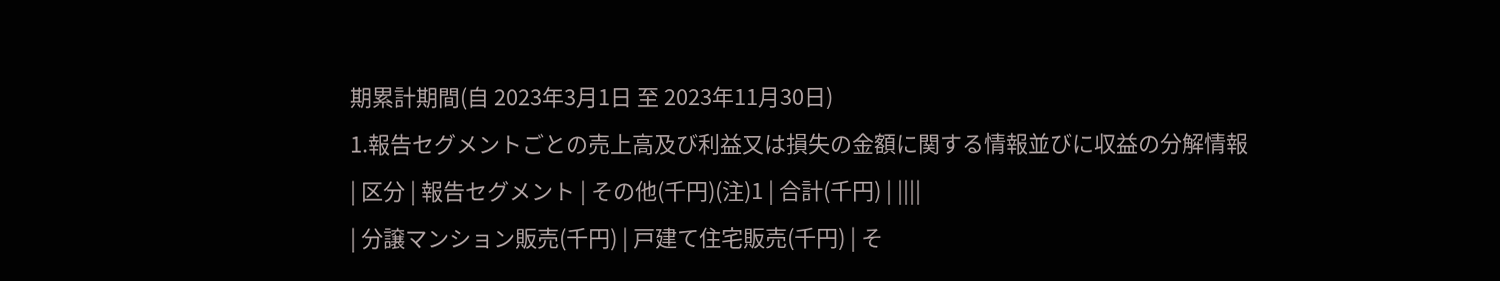期累計期間(自 2023年3月1日 至 2023年11月30日)
1.報告セグメントごとの売上高及び利益又は損失の金額に関する情報並びに収益の分解情報
| 区分 | 報告セグメント | その他(千円)(注)1 | 合計(千円) | ||||
| 分譲マンション販売(千円) | 戸建て住宅販売(千円) | そ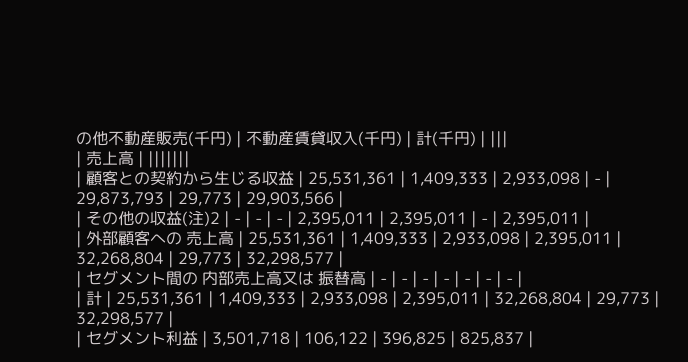の他不動産販売(千円) | 不動産賃貸収入(千円) | 計(千円) | |||
| 売上高 | |||||||
| 顧客との契約から生じる収益 | 25,531,361 | 1,409,333 | 2,933,098 | - | 29,873,793 | 29,773 | 29,903,566 |
| その他の収益(注)2 | - | - | - | 2,395,011 | 2,395,011 | - | 2,395,011 |
| 外部顧客への 売上高 | 25,531,361 | 1,409,333 | 2,933,098 | 2,395,011 | 32,268,804 | 29,773 | 32,298,577 |
| セグメント間の 内部売上高又は 振替高 | - | - | - | - | - | - | - |
| 計 | 25,531,361 | 1,409,333 | 2,933,098 | 2,395,011 | 32,268,804 | 29,773 | 32,298,577 |
| セグメント利益 | 3,501,718 | 106,122 | 396,825 | 825,837 |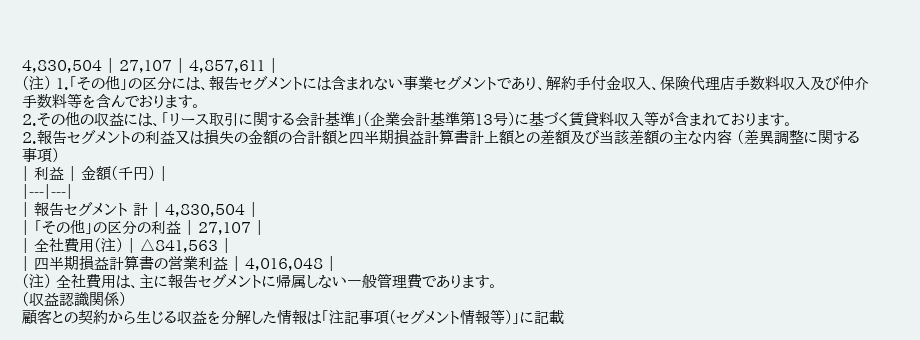4,830,504 | 27,107 | 4,857,611 |
(注) 1.「その他」の区分には、報告セグメントには含まれない事業セグメントであり、解約手付金収入、保険代理店手数料収入及び仲介手数料等を含んでおります。
2.その他の収益には、「リース取引に関する会計基準」(企業会計基準第13号)に基づく賃貸料収入等が含まれております。
2.報告セグメントの利益又は損失の金額の合計額と四半期損益計算書計上額との差額及び当該差額の主な内容 (差異調整に関する事項)
| 利益 | 金額(千円) |
|---|---|
| 報告セグメント 計 | 4,830,504 |
| 「その他」の区分の利益 | 27,107 |
| 全社費用(注) | △841,563 |
| 四半期損益計算書の営業利益 | 4,016,048 |
(注) 全社費用は、主に報告セグメントに帰属しない一般管理費であります。
(収益認識関係)
顧客との契約から生じる収益を分解した情報は「注記事項(セグメント情報等)」に記載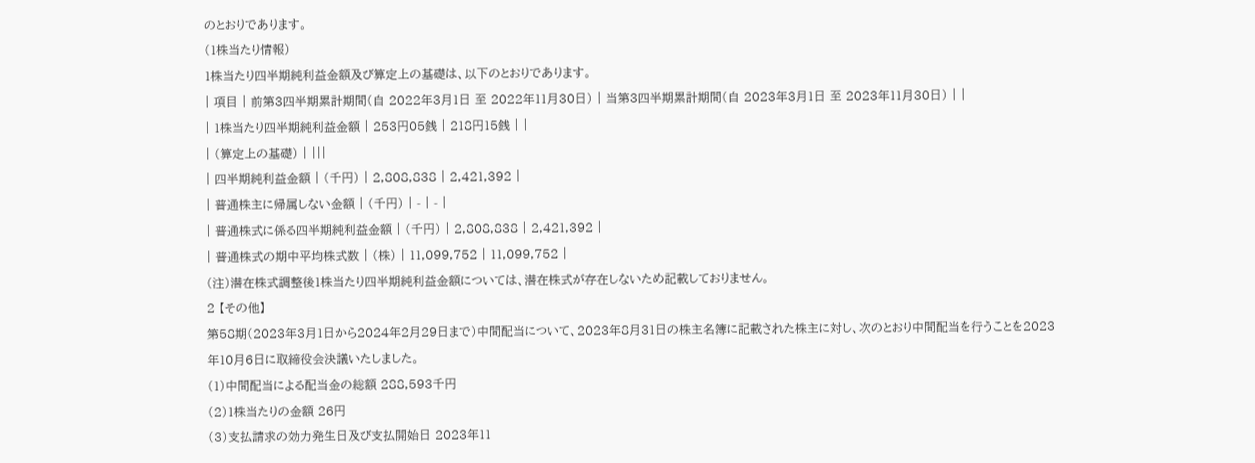のとおりであります。
(1株当たり情報)
1株当たり四半期純利益金額及び算定上の基礎は、以下のとおりであります。
| 項目 | 前第3四半期累計期間(自 2022年3月1日 至 2022年11月30日) | 当第3四半期累計期間(自 2023年3月1日 至 2023年11月30日) | |
| 1株当たり四半期純利益金額 | 253円05銭 | 218円15銭 | |
| (算定上の基礎) | |||
| 四半期純利益金額 | (千円) | 2,808,838 | 2,421,392 |
| 普通株主に帰属しない金額 | (千円) | - | - |
| 普通株式に係る四半期純利益金額 | (千円) | 2,808,838 | 2,421,392 |
| 普通株式の期中平均株式数 | (株) | 11,099,752 | 11,099,752 |
(注)潜在株式調整後1株当たり四半期純利益金額については、潜在株式が存在しないため記載しておりません。
2 【その他】
第58期(2023年3月1日から2024年2月29日まで)中間配当について、2023年8月31日の株主名簿に記載された株主に対し、次のとおり中間配当を行うことを2023年10月6日に取締役会決議いたしました。
(1)中間配当による配当金の総額 288,593千円
(2)1株当たりの金額 26円
(3)支払請求の効力発生日及び支払開始日 2023年11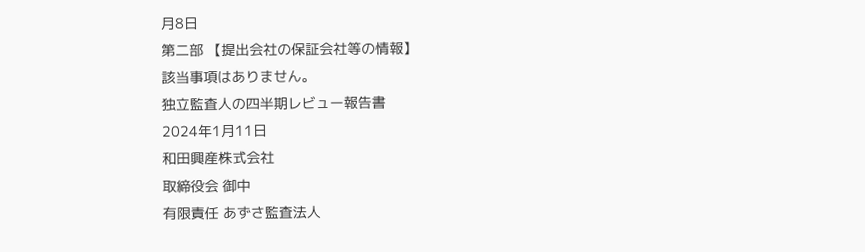月8日
第二部 【提出会社の保証会社等の情報】
該当事項はありません。
独立監査人の四半期レビュー報告書
2024年1月11日
和田興産株式会社
取締役会 御中
有限責任 あずさ監査法人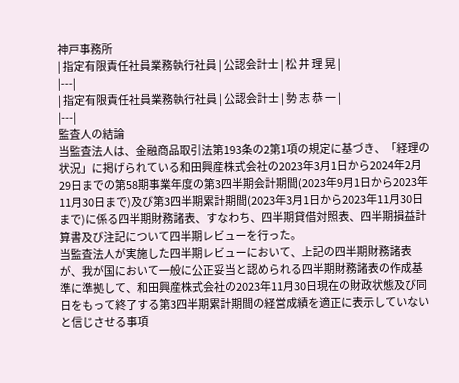神戸事務所
| 指定有限責任社員業務執行社員 | 公認会計士 | 松 井 理 晃 |
|---|
| 指定有限責任社員業務執行社員 | 公認会計士 | 勢 志 恭 一 |
|---|
監査人の結論
当監査法人は、金融商品取引法第193条の2第1項の規定に基づき、「経理の状況」に掲げられている和田興産株式会社の2023年3月1日から2024年2月29日までの第58期事業年度の第3四半期会計期間(2023年9月1日から2023年11月30日まで)及び第3四半期累計期間(2023年3月1日から2023年11月30日まで)に係る四半期財務諸表、すなわち、四半期貸借対照表、四半期損益計算書及び注記について四半期レビューを行った。
当監査法人が実施した四半期レビューにおいて、上記の四半期財務諸表が、我が国において一般に公正妥当と認められる四半期財務諸表の作成基準に準拠して、和田興産株式会社の2023年11月30日現在の財政状態及び同日をもって終了する第3四半期累計期間の経営成績を適正に表示していないと信じさせる事項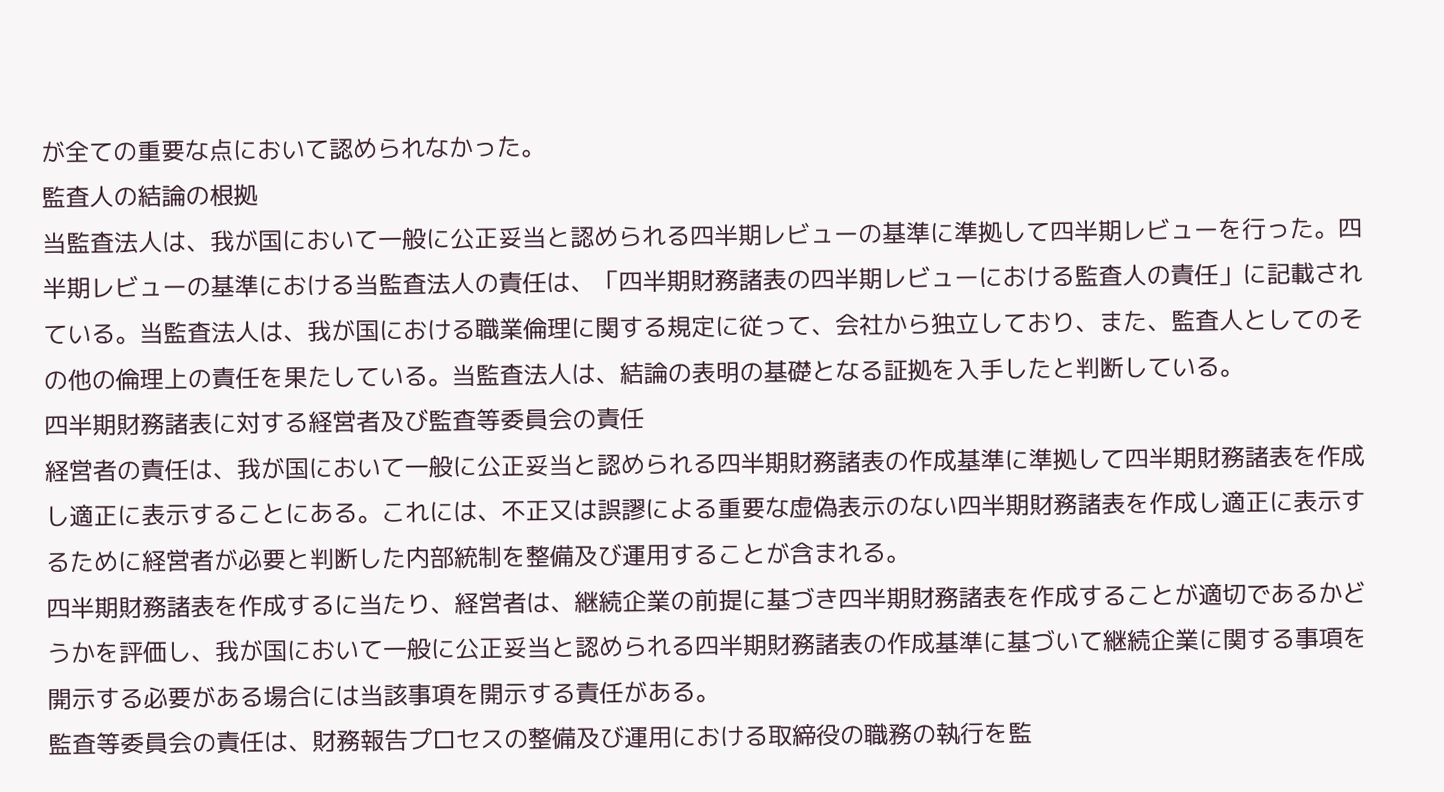が全ての重要な点において認められなかった。
監査人の結論の根拠
当監査法人は、我が国において一般に公正妥当と認められる四半期レビューの基準に準拠して四半期レビューを行った。四半期レビューの基準における当監査法人の責任は、「四半期財務諸表の四半期レビューにおける監査人の責任」に記載されている。当監査法人は、我が国における職業倫理に関する規定に従って、会社から独立しており、また、監査人としてのその他の倫理上の責任を果たしている。当監査法人は、結論の表明の基礎となる証拠を入手したと判断している。
四半期財務諸表に対する経営者及び監査等委員会の責任
経営者の責任は、我が国において一般に公正妥当と認められる四半期財務諸表の作成基準に準拠して四半期財務諸表を作成し適正に表示することにある。これには、不正又は誤謬による重要な虚偽表示のない四半期財務諸表を作成し適正に表示するために経営者が必要と判断した内部統制を整備及び運用することが含まれる。
四半期財務諸表を作成するに当たり、経営者は、継続企業の前提に基づき四半期財務諸表を作成することが適切であるかどうかを評価し、我が国において一般に公正妥当と認められる四半期財務諸表の作成基準に基づいて継続企業に関する事項を開示する必要がある場合には当該事項を開示する責任がある。
監査等委員会の責任は、財務報告プロセスの整備及び運用における取締役の職務の執行を監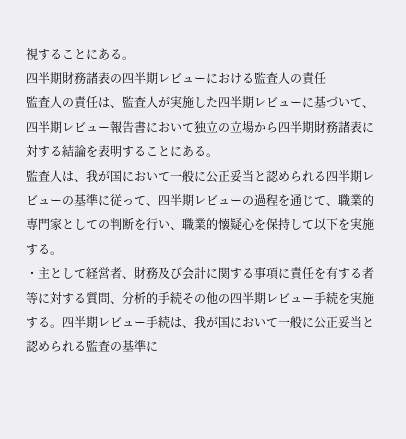視することにある。
四半期財務諸表の四半期レビューにおける監査人の責任
監査人の責任は、監査人が実施した四半期レビューに基づいて、四半期レビュー報告書において独立の立場から四半期財務諸表に対する結論を表明することにある。
監査人は、我が国において一般に公正妥当と認められる四半期レビューの基準に従って、四半期レビューの過程を通じて、職業的専門家としての判断を行い、職業的懐疑心を保持して以下を実施する。
・主として経営者、財務及び会計に関する事項に責任を有する者等に対する質問、分析的手続その他の四半期レビュー手続を実施する。四半期レビュー手続は、我が国において一般に公正妥当と認められる監査の基準に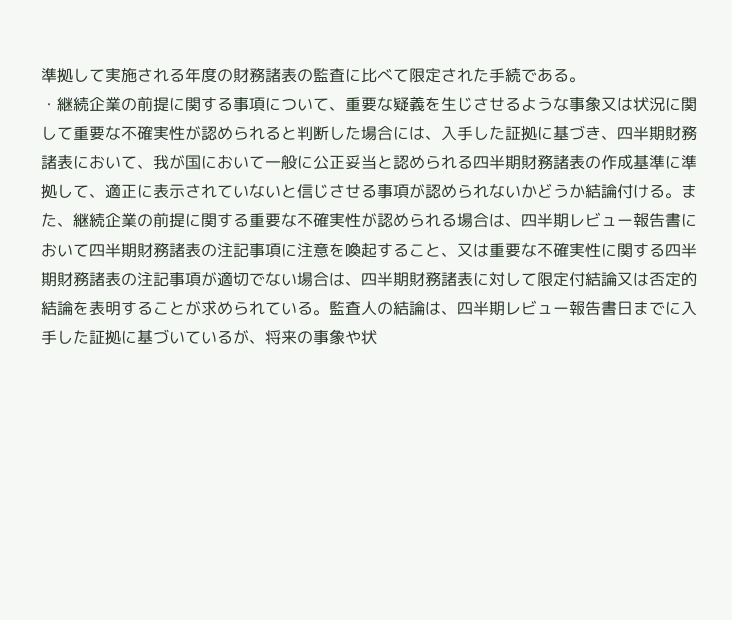準拠して実施される年度の財務諸表の監査に比べて限定された手続である。
・継続企業の前提に関する事項について、重要な疑義を生じさせるような事象又は状況に関して重要な不確実性が認められると判断した場合には、入手した証拠に基づき、四半期財務諸表において、我が国において一般に公正妥当と認められる四半期財務諸表の作成基準に準拠して、適正に表示されていないと信じさせる事項が認められないかどうか結論付ける。また、継続企業の前提に関する重要な不確実性が認められる場合は、四半期レビュー報告書において四半期財務諸表の注記事項に注意を喚起すること、又は重要な不確実性に関する四半期財務諸表の注記事項が適切でない場合は、四半期財務諸表に対して限定付結論又は否定的結論を表明することが求められている。監査人の結論は、四半期レビュー報告書日までに入手した証拠に基づいているが、将来の事象や状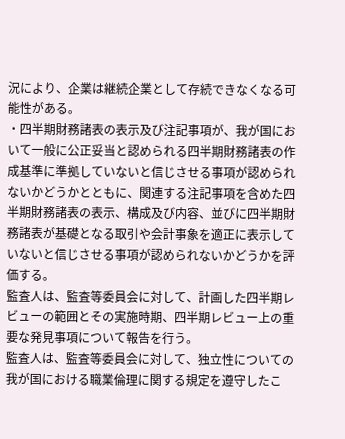況により、企業は継続企業として存続できなくなる可能性がある。
・四半期財務諸表の表示及び注記事項が、我が国において一般に公正妥当と認められる四半期財務諸表の作成基準に準拠していないと信じさせる事項が認められないかどうかとともに、関連する注記事項を含めた四半期財務諸表の表示、構成及び内容、並びに四半期財務諸表が基礎となる取引や会計事象を適正に表示していないと信じさせる事項が認められないかどうかを評価する。
監査人は、監査等委員会に対して、計画した四半期レビューの範囲とその実施時期、四半期レビュー上の重要な発見事項について報告を行う。
監査人は、監査等委員会に対して、独立性についての我が国における職業倫理に関する規定を遵守したこ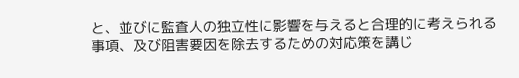と、並びに監査人の独立性に影響を与えると合理的に考えられる事項、及び阻害要因を除去するための対応策を講じ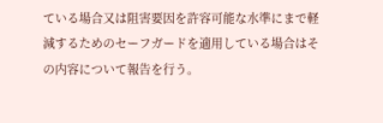ている場合又は阻害要因を許容可能な水準にまで軽減するためのセーフガードを適用している場合はその内容について報告を行う。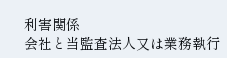利害関係
会社と当監査法人又は業務執行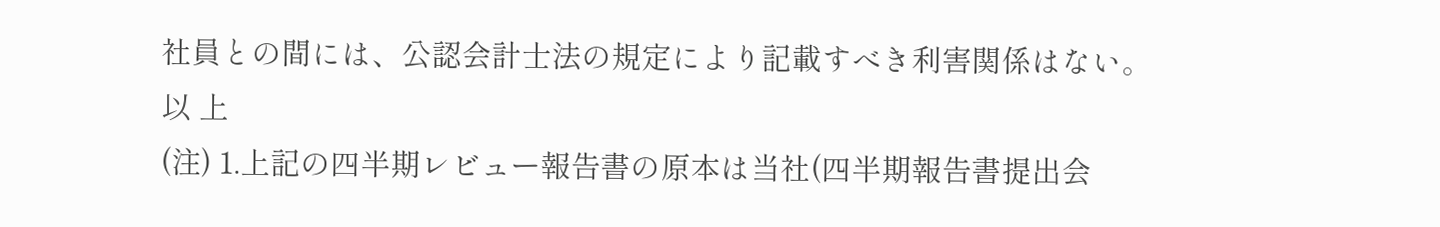社員との間には、公認会計士法の規定により記載すべき利害関係はない。
以 上
(注) 1.上記の四半期レビュー報告書の原本は当社(四半期報告書提出会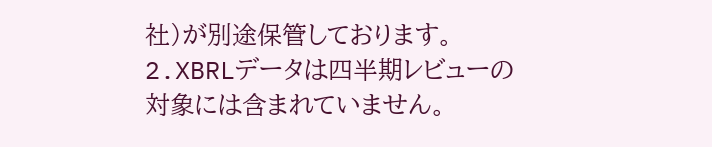社)が別途保管しております。2.XBRLデータは四半期レビューの対象には含まれていません。